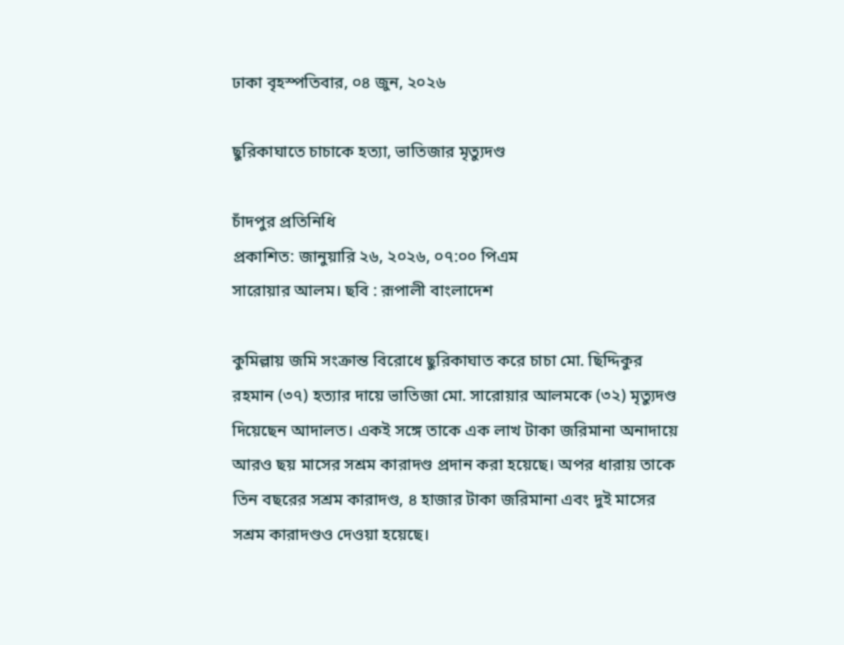ঢাকা বৃহস্পতিবার, ০৪ জুন, ২০২৬

ছুরিকাঘাতে চাচাকে হত্যা, ভাতিজার মৃত্যুদণ্ড

চাঁদপুর প্রতিনিধি
প্রকাশিত: জানুয়ারি ২৬, ২০২৬, ০৭:০০ পিএম
সারোয়ার আলম। ছবি : রূপালী বাংলাদেশ

কুমিল্লায় জমি সংক্রান্ত বিরোধে ছুরিকাঘাত করে চাচা মো. ছিদ্দিকুর রহমান (৩৭) হত্যার দায়ে ভাতিজা মো. সারোয়ার আলমকে (৩২) মৃত্যুদণ্ড দিয়েছেন আদালত। একই সঙ্গে তাকে এক লাখ টাকা জরিমানা অনাদায়ে আরও ছয় মাসের সশ্রম কারাদণ্ড প্রদান করা হয়েছে। অপর ধারায় তাকে তিন বছরের সশ্রম কারাদণ্ড, ৪ হাজার টাকা জরিমানা এবং দুই মাসের সশ্রম কারাদণ্ডও দেওয়া হয়েছে।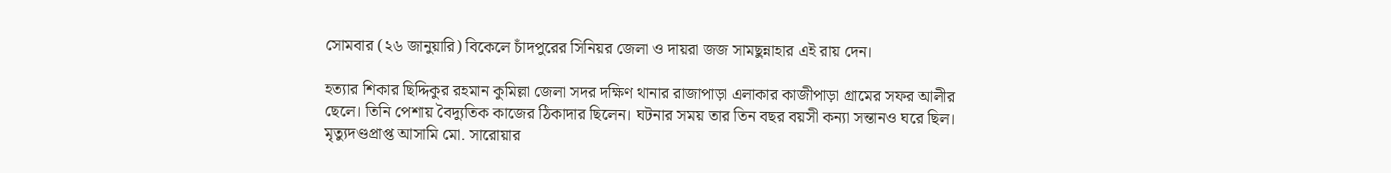সোমবার (২৬ জানুয়ারি) বিকেলে চাঁদপুরের সিনিয়র জেলা ও দায়রা জজ সামছুন্নাহার এই রায় দেন।

হত্যার শিকার ছিদ্দিকুর রহমান কুমিল্লা জেলা সদর দক্ষিণ থানার রাজাপাড়া এলাকার কাজীপাড়া গ্রামের সফর আলীর ছেলে। তিনি পেশায় বৈদ্যুতিক কাজের ঠিকাদার ছিলেন। ঘটনার সময় তার তিন বছর বয়সী কন্যা সন্তানও ঘরে ছিল। মৃত্যুদণ্ডপ্রাপ্ত আসামি মো. সারোয়ার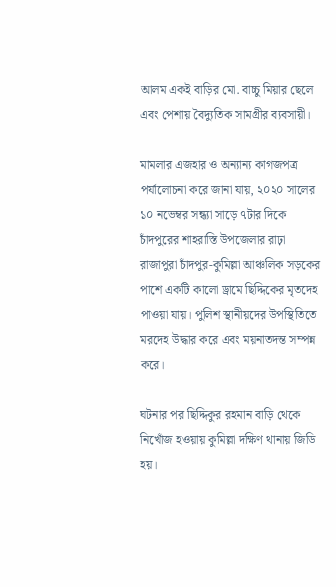আলম একই বাড়ির মো. বাচ্চু মিয়ার ছেলে এবং পেশায় বৈদ্যুতিক সামগ্রীর ব্যবসায়ী।

মামলার এজহার ও অন্যান্য কাগজপত্র পর্যালোচনা করে জানা যায়, ২০২০ সালের ১০ নভেম্বর সন্ধ্যা সাড়ে ৭টার দিকে চাঁদপুরের শাহরাস্তি উপজেলার রাঢ়া রাজাপুরা চাঁদপুর-কুমিল্লা আঞ্চলিক সড়কের পাশে একটি কালো ড্রামে ছিদ্দিকের মৃতদেহ পাওয়া যায়। পুলিশ স্থানীয়দের উপস্থিতিতে মরদেহ উদ্ধার করে এবং ময়নাতদন্ত সম্পন্ন করে।

ঘটনার পর ছিদ্দিকুর রহমান বাড়ি থেকে নিখোঁজ হওয়ায় কুমিল্লা দক্ষিণ থানায় জিডি হয়।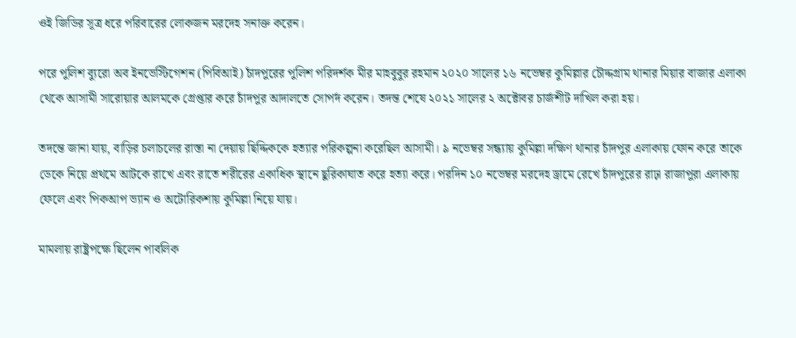ওই জিডির সূত্র ধরে পরিবারের লোকজন মরদেহ সনাক্ত করেন।

পরে পুলিশ ব্যুরো অব ইনভেস্টিগেশন (পিবিআই) চাঁদপুরের পুলিশ পরিদর্শক মীর মাহবুবুর রহমান ২০২০ সালের ১৬ নভেম্বর কুমিল্লার চৌদ্দগ্রাম থানার মিয়ার বাজার এলাকা থেকে আসামী সারোয়ার আলমকে গ্রেপ্তার করে চাঁদপুর আদালতে সোপর্দ করেন। তদন্ত শেষে ২০২১ সালের ২ অক্টোবর চার্জশীট দাখিল করা হয়।

তদন্তে জানা যায়, বাড়ির চলাচলের রাস্তা না দেয়ায় ছিদ্দিককে হত্যার পরিকল্পনা করেছিল আসামী। ৯ নভেম্বর সন্ধ্যায় কুমিল্লা দক্ষিণ থানার চাঁদপুর এলাকায় ফোন করে তাকে ডেকে নিয়ে প্রথমে আটকে রাখে এবং রাতে শরীরের একাধিক স্থানে ছুরিকাঘাত করে হত্যা করে। পরদিন ১০ নভেম্বর মরদেহ ড্রামে রেখে চাঁদপুরের রাঢ়া রাজাপুরা এলাকায় ফেলে এবং পিকআপ ভ্যান ও অটোরিকশায় কুমিল্লা নিয়ে যায়।

মামলায় রাষ্ট্রপক্ষে ছিলেন পাবলিক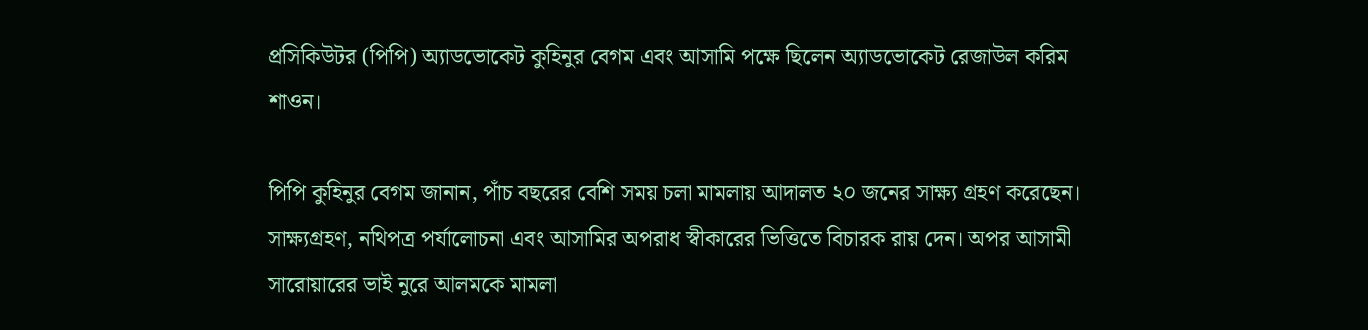প্রসিকিউটর (পিপি) অ্যাডভোকেট কুহিনুর বেগম এবং আসামি পক্ষে ছিলেন অ্যাডভোকেট রেজাউল করিম শাওন।

পিপি কুহিনুর বেগম জানান, পাঁচ বছরের বেশি সময় চলা মামলায় আদালত ২০ জনের সাক্ষ্য গ্রহণ করেছেন। সাক্ষ্যগ্রহণ, নথিপত্র পর্যালোচনা এবং আসামির অপরাধ স্বীকারের ভিত্তিতে বিচারক রায় দেন। অপর আসামী সারোয়ারের ভাই নুরে আলমকে মামলা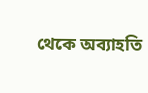থেকে অব্যাহতি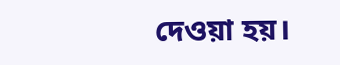দেওয়া হয়।